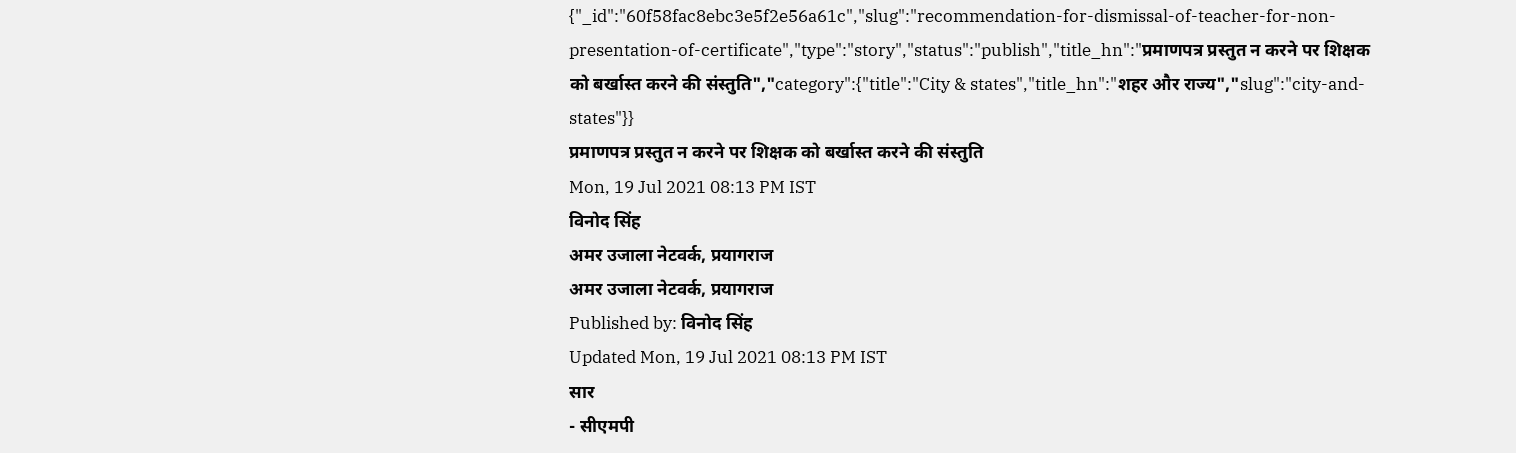{"_id":"60f58fac8ebc3e5f2e56a61c","slug":"recommendation-for-dismissal-of-teacher-for-non-presentation-of-certificate","type":"story","status":"publish","title_hn":"प्रमाणपत्र प्रस्तुत न करने पर शिक्षक को बर्खास्त करने की संस्तुति","category":{"title":"City & states","title_hn":"शहर और राज्य","slug":"city-and-states"}}
प्रमाणपत्र प्रस्तुत न करने पर शिक्षक को बर्खास्त करने की संस्तुति
Mon, 19 Jul 2021 08:13 PM IST
विनोद सिंह
अमर उजाला नेटवर्क, प्रयागराज
अमर उजाला नेटवर्क, प्रयागराज
Published by: विनोद सिंह
Updated Mon, 19 Jul 2021 08:13 PM IST
सार
- सीएमपी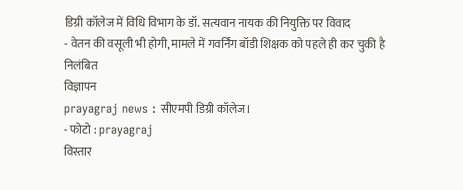डिग्री कॉलेज में विधि विभाग के डॉ. सत्यवान नायक की नियुक्ति पर विवाद
- वेतन की वसूली भी होगी, मामले में गवर्निंग बॉडी शिक्षक को पहले ही कर चुकी है निलंबित
विज्ञापन
prayagraj news : सीएमपी डिग्री कॉलेज।
- फोटो : prayagraj
विस्तार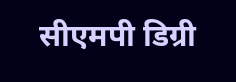सीएमपी डिग्री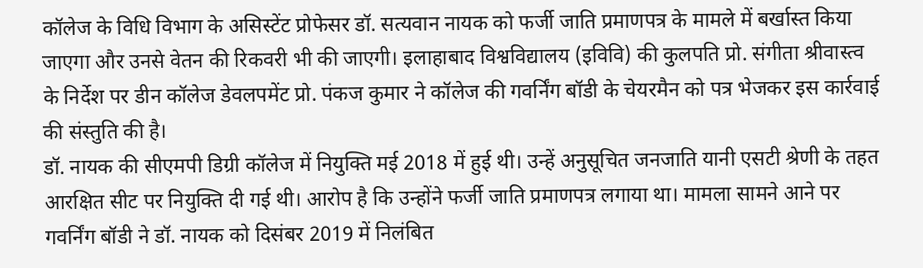कॉलेज के विधि विभाग के असिस्टेंट प्रोफेसर डॉ. सत्यवान नायक को फर्जी जाति प्रमाणपत्र के मामले में बर्खास्त किया जाएगा और उनसे वेतन की रिकवरी भी की जाएगी। इलाहाबाद विश्वविद्यालय (इविवि) की कुलपति प्रो. संगीता श्रीवास्त्व के निर्देश पर डीन कॉलेज डेवलपमेंट प्रो. पंकज कुमार ने कॉलेज की गवर्निंग बॉडी के चेयरमैन को पत्र भेजकर इस कार्रवाई की संस्तुति की है।
डॉ. नायक की सीएमपी डिग्री कॉलेज में नियुक्ति मई 2018 में हुई थी। उन्हें अनुसूचित जनजाति यानी एसटी श्रेणी के तहत आरक्षित सीट पर नियुक्ति दी गई थी। आरोप है कि उन्होंने फर्जी जाति प्रमाणपत्र लगाया था। मामला सामने आने पर गवर्निंग बॉडी ने डॉ. नायक को दिसंबर 2019 में निलंबित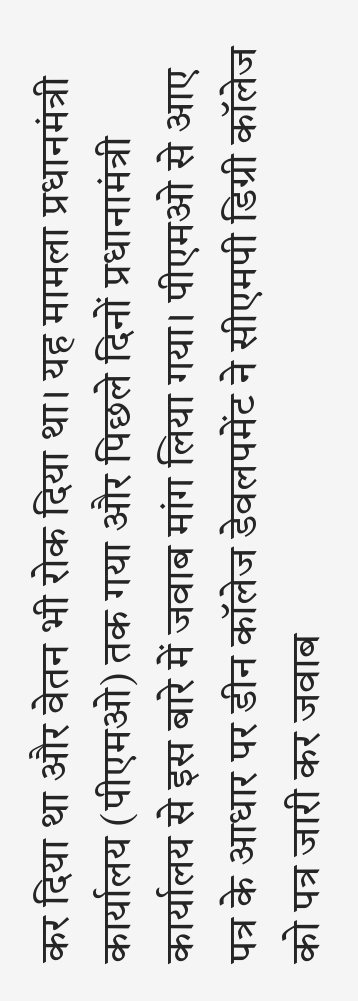कर दिया था और वेतन भी रोक दिया था। यह मामला प्रधानमंत्री कार्यालय (पीएमओ) तक गया और पिछले दिनों प्रधानामंत्री कार्यालय से इस बारे में जवाब मांग लिया गया। पीएमओ से आए पत्र के आधार पर डीन कॉलेज डेवलपमेंट ने सीएमपी डिग्री कॉलेज को पत्र जारी कर जवाब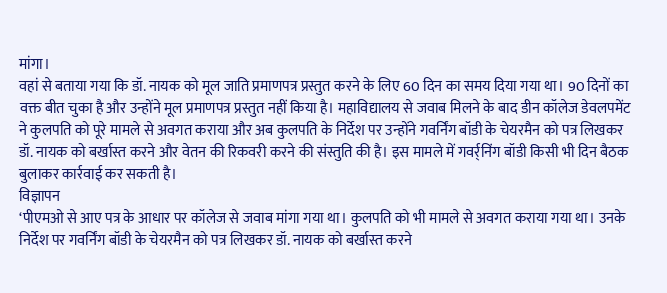मांगा।
वहां से बताया गया कि डॉ. नायक को मूल जाति प्रमाणपत्र प्रस्तुत करने के लिए 60 दिन का समय दिया गया था। 90 दिनों का वक्त बीत चुका है और उन्होंने मूल प्रमाणपत्र प्रस्तुत नहीं किया है। महाविद्यालय से जवाब मिलने के बाद डीन कॉलेज डेवलपमेंट ने कुलपति को पूरे मामले से अवगत कराया और अब कुलपति के निर्देश पर उन्होंने गवर्निंग बॉडी के चेयरमैन को पत्र लिखकर डॉ. नायक को बर्खास्त करने और वेतन की रिकवरी करने की संस्तुति की है। इस मामले में गवर्र्निंग बॉडी किसी भी दिन बैठक बुलाकर कार्रवाई कर सकती है।
विज्ञापन
‘पीएमओ से आए पत्र के आधार पर कॉलेज से जवाब मांगा गया था। कुलपति को भी मामले से अवगत कराया गया था। उनके निर्देश पर गवर्निंग बॉडी के चेयरमैन को पत्र लिखकर डॉ. नायक को बर्खास्त करने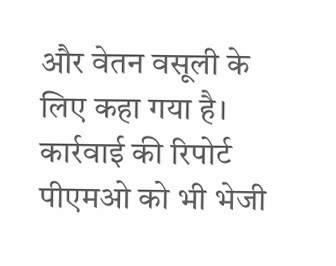और वेतन वसूली के लिए कहा गया है। कार्रवाई की रिपोर्ट पीएमओ को भी भेजी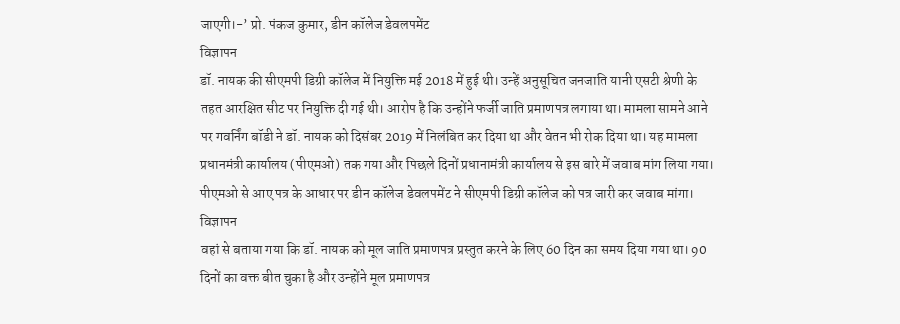जाएगी।-’ प्रो. पंकज कुमार, डीन कॉलेज डेवलपमेंट
विज्ञापन
डॉ. नायक की सीएमपी डिग्री कॉलेज में नियुक्ति मई 2018 में हुई थी। उन्हें अनुसूचित जनजाति यानी एसटी श्रेणी के तहत आरक्षित सीट पर नियुक्ति दी गई थी। आरोप है कि उन्होंने फर्जी जाति प्रमाणपत्र लगाया था। मामला सामने आने पर गवर्निंग बॉडी ने डॉ. नायक को दिसंबर 2019 में निलंबित कर दिया था और वेतन भी रोक दिया था। यह मामला प्रधानमंत्री कार्यालय (पीएमओ) तक गया और पिछले दिनों प्रधानामंत्री कार्यालय से इस बारे में जवाब मांग लिया गया। पीएमओ से आए पत्र के आधार पर डीन कॉलेज डेवलपमेंट ने सीएमपी डिग्री कॉलेज को पत्र जारी कर जवाब मांगा।
विज्ञापन
वहां से बताया गया कि डॉ. नायक को मूल जाति प्रमाणपत्र प्रस्तुत करने के लिए 60 दिन का समय दिया गया था। 90 दिनों का वक्त बीत चुका है और उन्होंने मूल प्रमाणपत्र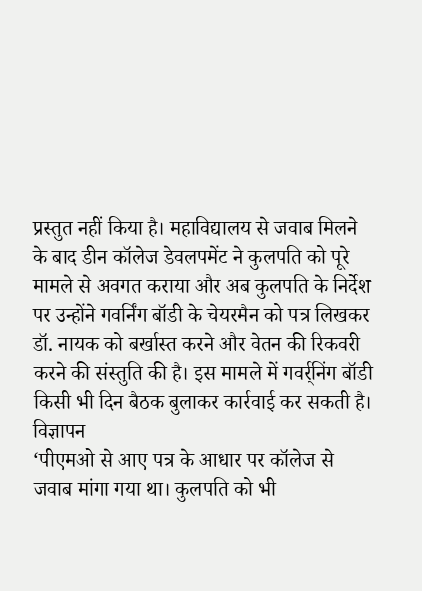प्रस्तुत नहीं किया है। महाविद्यालय से जवाब मिलने के बाद डीन कॉलेज डेवलपमेंट ने कुलपति को पूरे मामले से अवगत कराया और अब कुलपति के निर्देश पर उन्होंने गवर्निंग बॉडी के चेयरमैन को पत्र लिखकर डॉ. नायक को बर्खास्त करने और वेतन की रिकवरी करने की संस्तुति की है। इस मामले में गवर्र्निंग बॉडी किसी भी दिन बैठक बुलाकर कार्रवाई कर सकती है।
विज्ञापन
‘पीएमओ से आए पत्र के आधार पर कॉलेज से जवाब मांगा गया था। कुलपति को भी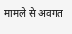मामले से अवगत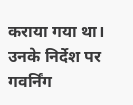कराया गया था। उनके निर्देश पर गवर्निंग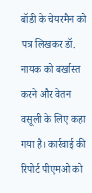बॉडी के चेयरमैन को पत्र लिखकर डॉ. नायक को बर्खास्त करने और वेतन वसूली के लिए कहा गया है। कार्रवाई की रिपोर्ट पीएमओ को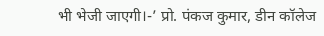भी भेजी जाएगी।-’ प्रो. पंकज कुमार, डीन कॉलेज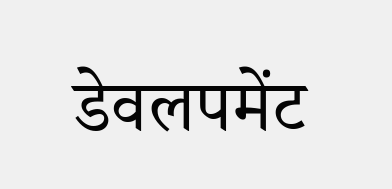डेवलपमेंट